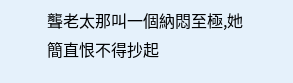聾老太那叫一個納悶至極,她簡直恨不得抄起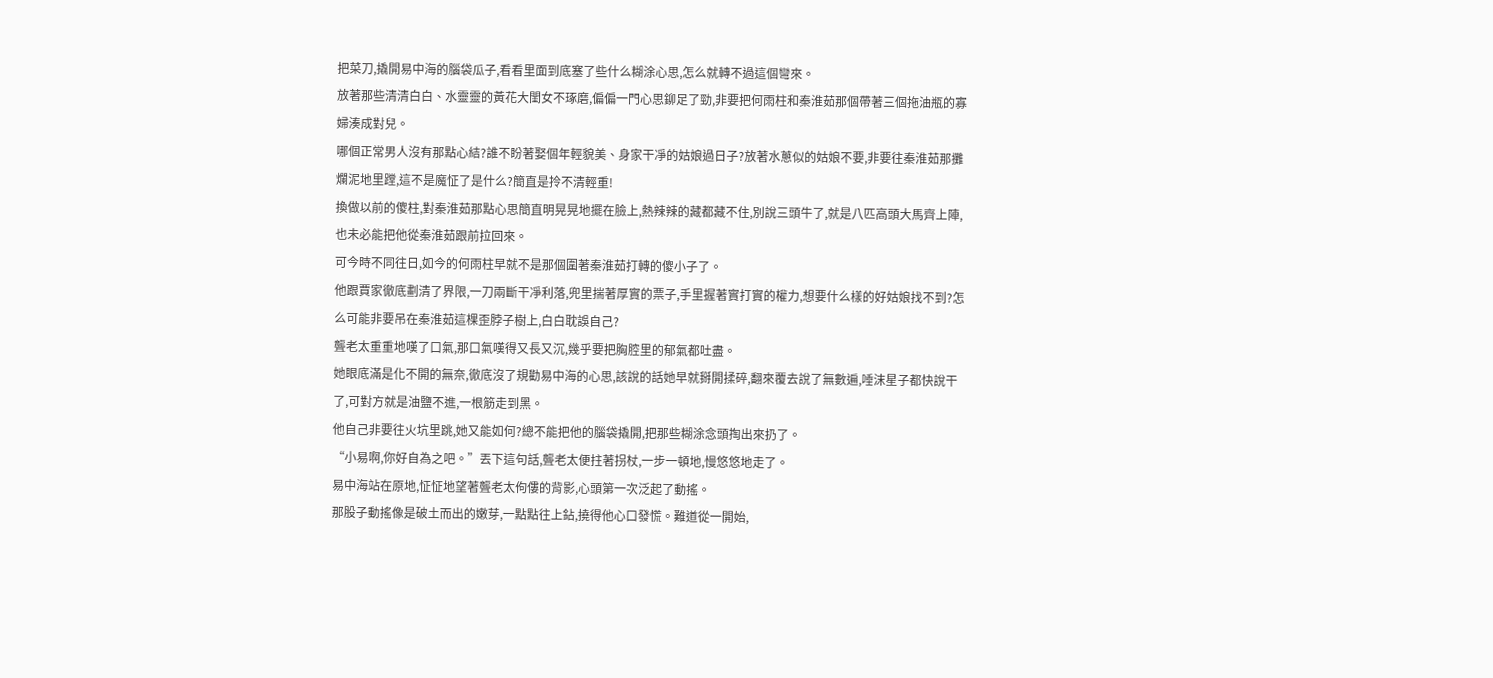把菜刀,撬開易中海的腦袋瓜子,看看里面到底塞了些什么糊涂心思,怎么就轉不過這個彎來。
放著那些清清白白、水靈靈的黃花大閨女不琢磨,偏偏一門心思鉚足了勁,非要把何雨柱和秦淮茹那個帶著三個拖油瓶的寡婦湊成對兒。
哪個正常男人沒有那點心結?誰不盼著娶個年輕貌美、身家干凈的姑娘過日子?放著水蔥似的姑娘不要,非要往秦淮茹那攤爛泥地里蹚,這不是魔怔了是什么?簡直是拎不清輕重!
換做以前的傻柱,對秦淮茹那點心思簡直明晃晃地擺在臉上,熱辣辣的藏都藏不住,別說三頭牛了,就是八匹高頭大馬齊上陣,也未必能把他從秦淮茹跟前拉回來。
可今時不同往日,如今的何雨柱早就不是那個圍著秦淮茹打轉的傻小子了。
他跟賈家徹底劃清了界限,一刀兩斷干凈利落,兜里揣著厚實的票子,手里握著實打實的權力,想要什么樣的好姑娘找不到?怎么可能非要吊在秦淮茹這棵歪脖子樹上,白白耽誤自己?
聾老太重重地嘆了口氣,那口氣嘆得又長又沉,幾乎要把胸腔里的郁氣都吐盡。
她眼底滿是化不開的無奈,徹底沒了規勸易中海的心思,該說的話她早就掰開揉碎,翻來覆去說了無數遍,唾沫星子都快說干了,可對方就是油鹽不進,一根筋走到黑。
他自己非要往火坑里跳,她又能如何?總不能把他的腦袋撬開,把那些糊涂念頭掏出來扔了。
“小易啊,你好自為之吧。”丟下這句話,聾老太便拄著拐杖,一步一頓地,慢悠悠地走了。
易中海站在原地,怔怔地望著聾老太佝僂的背影,心頭第一次泛起了動搖。
那股子動搖像是破土而出的嫩芽,一點點往上鉆,撓得他心口發慌。難道從一開始,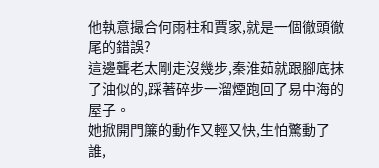他執意撮合何雨柱和賈家,就是一個徹頭徹尾的錯誤?
這邊聾老太剛走沒幾步,秦淮茹就跟腳底抹了油似的,踩著碎步一溜煙跑回了易中海的屋子。
她掀開門簾的動作又輕又快,生怕驚動了誰,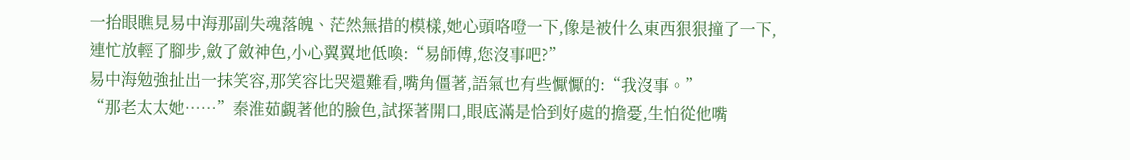一抬眼瞧見易中海那副失魂落魄、茫然無措的模樣,她心頭咯噔一下,像是被什么東西狠狠撞了一下,連忙放輕了腳步,斂了斂神色,小心翼翼地低喚:“易師傅,您沒事吧?”
易中海勉強扯出一抹笑容,那笑容比哭還難看,嘴角僵著,語氣也有些懨懨的:“我沒事。”
“那老太太她……”秦淮茹覷著他的臉色,試探著開口,眼底滿是恰到好處的擔憂,生怕從他嘴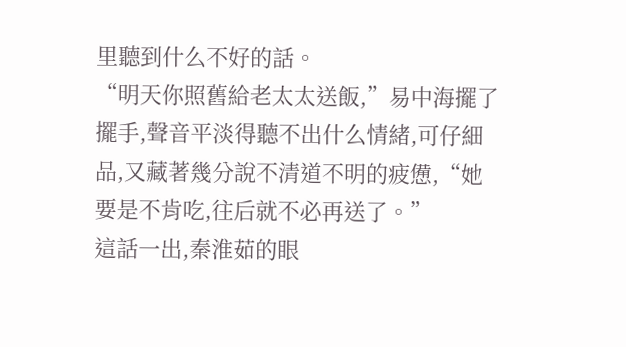里聽到什么不好的話。
“明天你照舊給老太太送飯,”易中海擺了擺手,聲音平淡得聽不出什么情緒,可仔細品,又藏著幾分說不清道不明的疲憊,“她要是不肯吃,往后就不必再送了。”
這話一出,秦淮茹的眼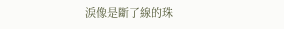淚像是斷了線的珠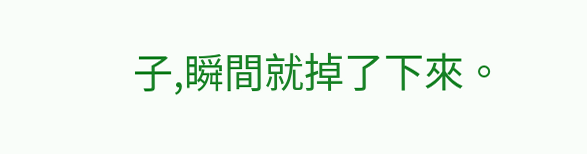子,瞬間就掉了下來。